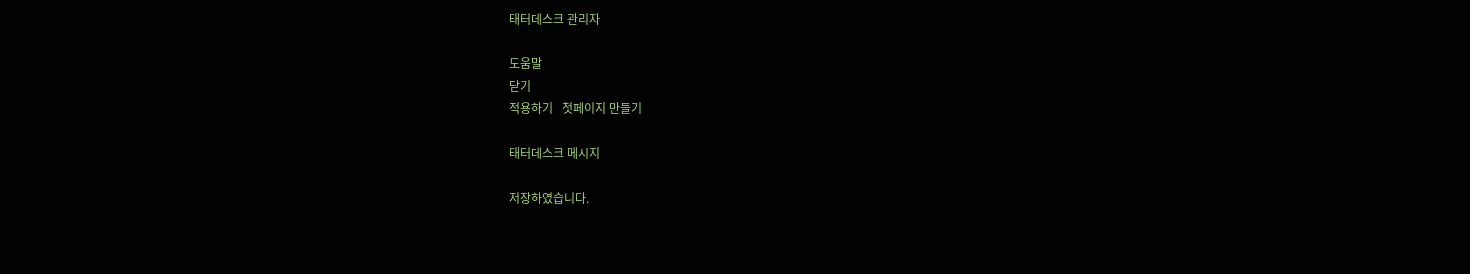태터데스크 관리자

도움말
닫기
적용하기   첫페이지 만들기

태터데스크 메시지

저장하였습니다.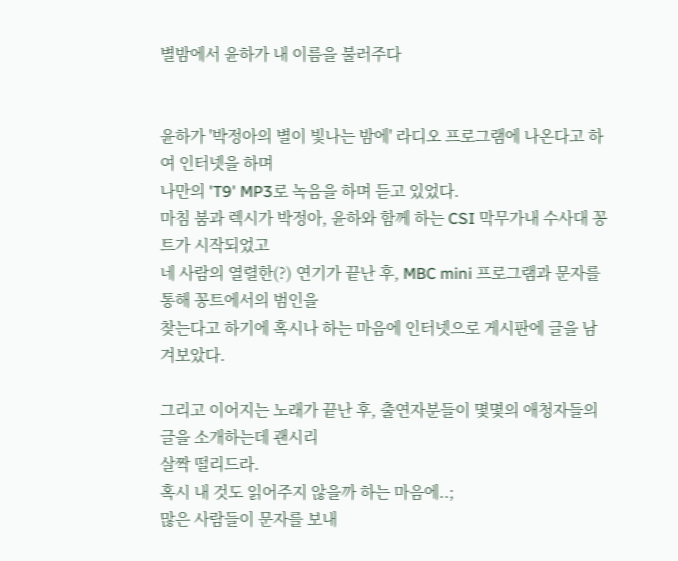별밤에서 윤하가 내 이름을 불러주다


윤하가 '박정아의 별이 빛나는 밤에' 라디오 프로그램에 나온다고 하여 인터넷을 하며
나만의 'T9' MP3로 녹음을 하며 듣고 있었다.
마침 붐과 렉시가 박정아, 윤하와 함께 하는 CSI 막무가내 수사대 꽁트가 시작되었고
네 사람의 열렬한(?) 연기가 끝난 후, MBC mini 프로그램과 문자를 통해 꽁트에서의 범인을
찾는다고 하기에 혹시나 하는 마음에 인터넷으로 게시판에 글을 남겨보았다.

그리고 이어지는 노래가 끝난 후, 출연자분들이 몇몇의 애청자들의 글을 소개하는데 괜시리
살짝 떨리드라.
혹시 내 것도 읽어주지 않을까 하는 마음에..;
많은 사람들이 문자를 보내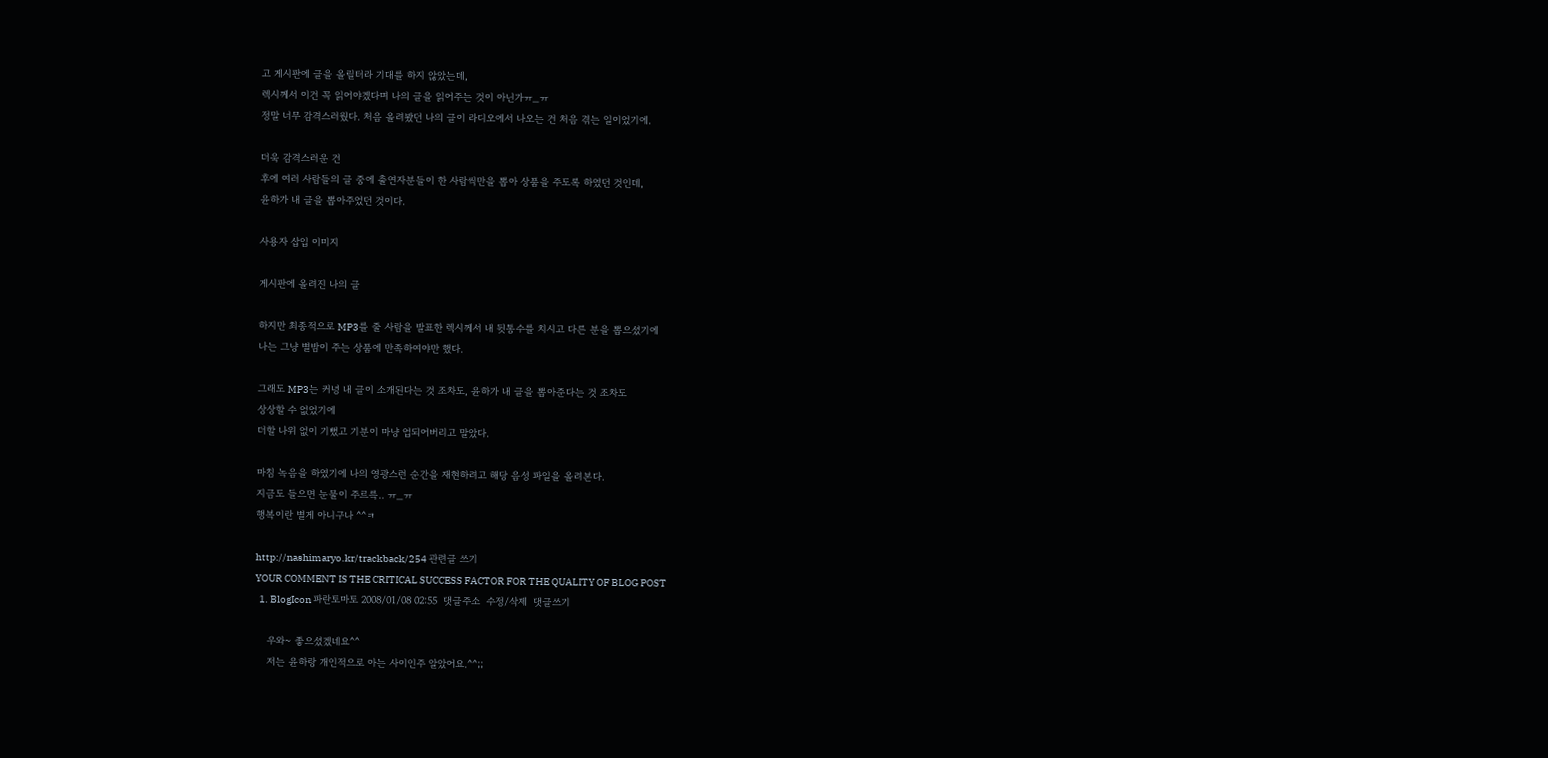고 게시판에 글을 올릴터라 기대를 하지 않았는데,
렉시께서 이건 꼭 읽어야겠다며 나의 글을 읽어주는 것이 아닌가ㅠ_ㅠ
정말 너무 감격스러웠다. 처음 올려봤던 나의 글이 라디오에서 나오는 건 처음 겪는 일이었기에.

더욱 감격스러운 건
후에 여러 사람들의 글 중에 출연자분들이 한 사람씩만을 뽑아 상품을 주도록 하였던 것인데,
윤하가 내 글을 뽑아주었던 것이다.

사용자 삽입 이미지

게시판에 올려진 나의 글

하지만 최종적으로 MP3를 줄 사람을 발표한 렉시께서 내 뒷통수를 치시고 다른 분을 뽑으셨기에
나는 그냥 별밤이 주는 상품에 만족하여야만 했다.

그래도 MP3는 커녕 내 글이 소개된다는 것 조차도, 윤하가 내 글을 뽑아준다는 것 조차도
상상할 수 없었기에
더할 나위 없이 기뻤고 기분이 마냥 업되어버리고 말았다.

마침 녹음을 하였기에 나의 영광스런 순간을 재현하려고 해당 음성 파일을 올려본다.
지금도 들으면 눈물이 주르륵.. ㅠ_ㅠ
행복이란 별게 아니구나 ^^ㅋ

http://nashimaryo.kr/trackback/254 관련글 쓰기
YOUR COMMENT IS THE CRITICAL SUCCESS FACTOR FOR THE QUALITY OF BLOG POST
  1. BlogIcon 파란토마토 2008/01/08 02:55  댓글주소  수정/삭제  댓글쓰기

    우와~ 좋으셨겠네요^^
    저는 윤하랑 개인적으로 아는 사이인주 알았어요.^^;;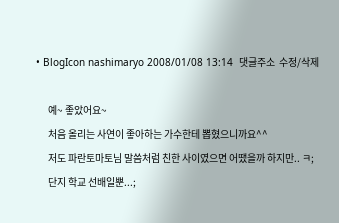• BlogIcon nashimaryo 2008/01/08 13:14  댓글주소  수정/삭제

      예~ 좋았어요~
      처음 올리는 사연이 좋아하는 가수한테 뽑혔으니까요^^
      저도 파란토마토님 말씀처럼 친한 사이였으면 어땠을까 하지만.. ㅋ;
      단지 학교 선배일뿐...;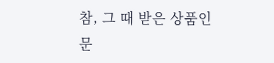참, 그 때 받은 상품인 문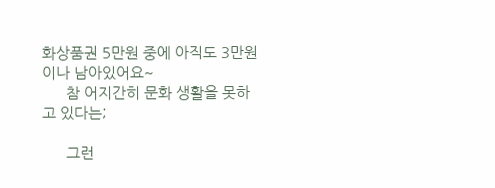화상품권 5만원 중에 아직도 3만원이나 남아있어요~
      참 어지간히 문화 생활을 못하고 있다는;

      그런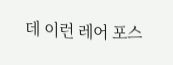데 이런 레어 포스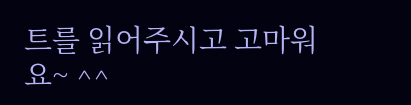트를 읽어주시고 고마워요~ ^^